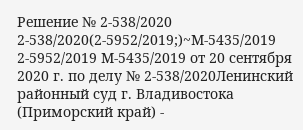Решение № 2-538/2020 2-538/2020(2-5952/2019;)~М-5435/2019 2-5952/2019 М-5435/2019 от 20 сентября 2020 г. по делу № 2-538/2020Ленинский районный суд г. Владивостока (Приморский край) -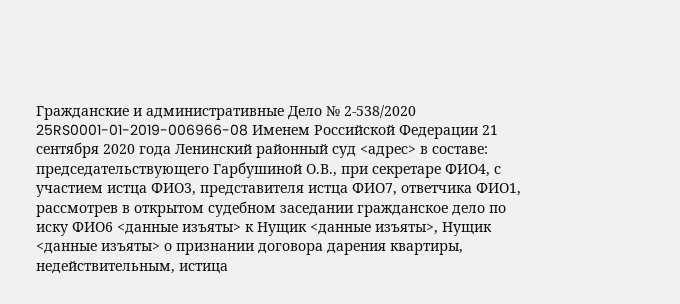Гражданские и административные Дело № 2-538/2020 25RS0001-01-2019-006966-08 Именем Российской Федерации 21 сентября 2020 года Ленинский районный суд <адрес> в составе: председательствующего Гарбушиной О.В., при секретаре ФИО4, с участием истца ФИО3, представителя истца ФИО7, ответчика ФИО1, рассмотрев в открытом судебном заседании гражданское дело по иску ФИО6 <данные изъяты> к Нущик <данные изъяты>, Нущик <данные изъяты> о признании договора дарения квартиры, недействительным, истица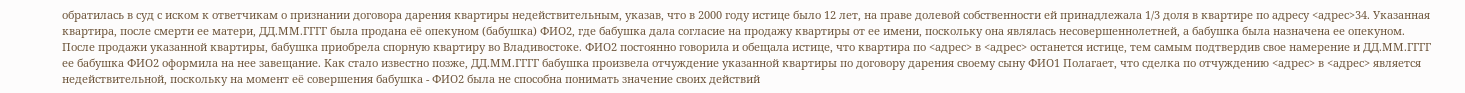обратилась в суд с иском к ответчикам о признании договора дарения квартиры недействительным, указав, что в 2000 году истице было 12 лет, на праве долевой собственности ей принадлежала 1/3 доля в квартире по адресу <адрес>34. Указанная квартира, после смерти ее матери, ДД.ММ.ГГГГ была продана её опекуном (бабушка) ФИО2, где бабушка дала согласие на продажу квартиры от ее имени, поскольку она являлась несовершеннолетней, а бабушка была назначена ее опекуном. После продажи указанной квартиры, бабушка приобрела спорную квартиру во Владивостоке. ФИО2 постоянно говорила и обещала истице, что квартира по <адрес> в <адрес> останется истице, тем самым подтвердив свое намерение и ДД.ММ.ГГГГ ее бабушка ФИО2 оформила на нее завещание. Как стало известно позже, ДД.ММ.ГГГГ бабушка произвела отчуждение указанной квартиры по договору дарения своему сыну ФИО1 Полагает, что сделка по отчуждению <адрес> в <адрес> является недействительной, поскольку на момент её совершения бабушка - ФИО2 была не способна понимать значение своих действий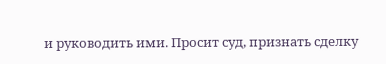и руководить ими. Просит суд, признать сделку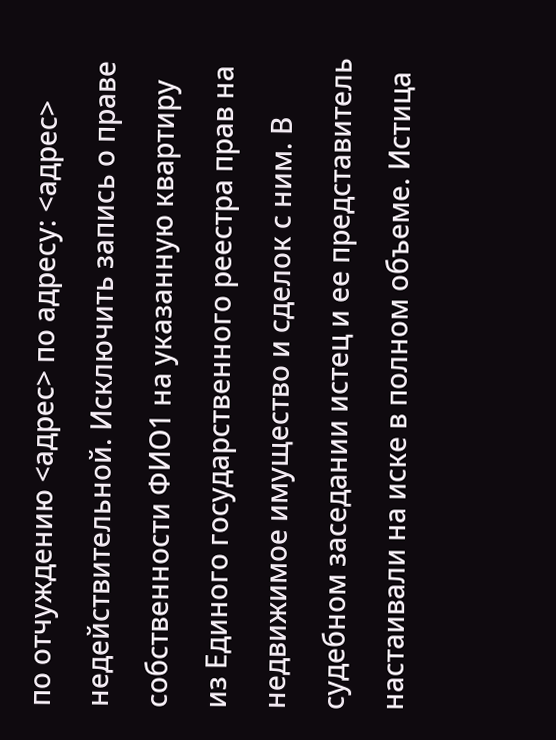по отчуждению <адрес> по адресу: <адрес> недействительной. Исключить запись о праве собственности ФИО1 на указанную квартиру из Единого государственного реестра прав на недвижимое имущество и сделок с ним. В судебном заседании истец и ее представитель настаивали на иске в полном объеме. Истица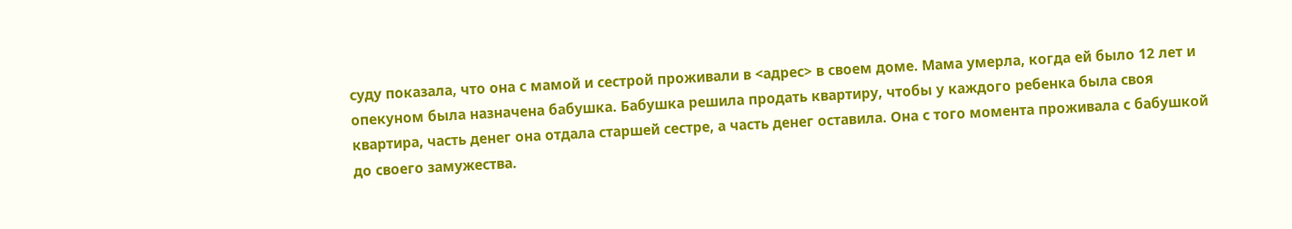суду показала, что она с мамой и сестрой проживали в <адрес> в своем доме. Мама умерла, когда ей было 12 лет и опекуном была назначена бабушка. Бабушка решила продать квартиру, чтобы у каждого ребенка была своя квартира, часть денег она отдала старшей сестре, а часть денег оставила. Она с того момента проживала с бабушкой до своего замужества.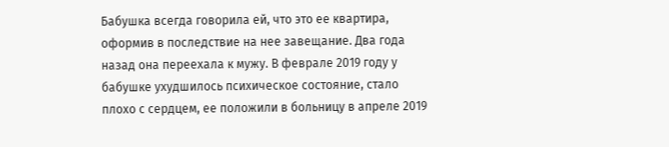Бабушка всегда говорила ей, что это ее квартира, оформив в последствие на нее завещание. Два года назад она переехала к мужу. В феврале 2019 году у бабушке ухудшилось психическое состояние, стало плохо с сердцем, ее положили в больницу в апреле 2019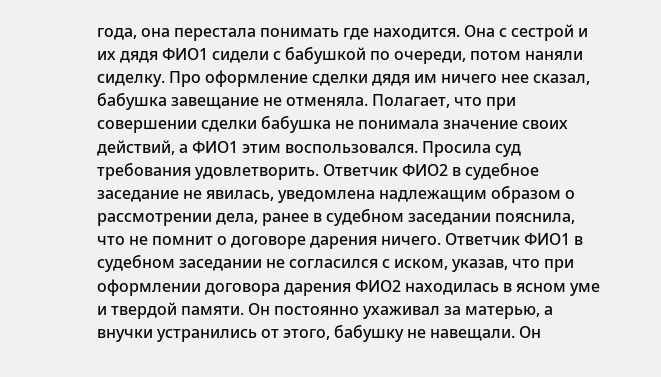года, она перестала понимать где находится. Она с сестрой и их дядя ФИО1 сидели с бабушкой по очереди, потом наняли сиделку. Про оформление сделки дядя им ничего нее сказал, бабушка завещание не отменяла. Полагает, что при совершении сделки бабушка не понимала значение своих действий, а ФИО1 этим воспользовался. Просила суд требования удовлетворить. Ответчик ФИО2 в судебное заседание не явилась, уведомлена надлежащим образом о рассмотрении дела, ранее в судебном заседании пояснила, что не помнит о договоре дарения ничего. Ответчик ФИО1 в судебном заседании не согласился с иском, указав, что при оформлении договора дарения ФИО2 находилась в ясном уме и твердой памяти. Он постоянно ухаживал за матерью, а внучки устранились от этого, бабушку не навещали. Он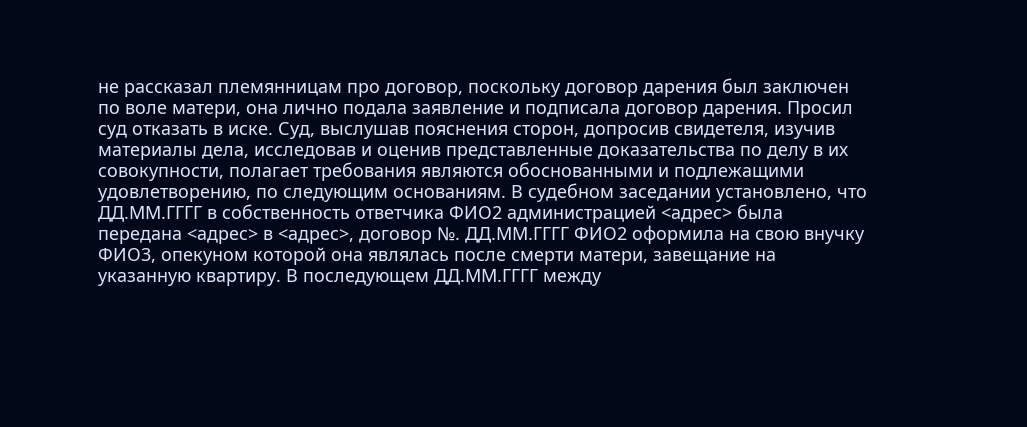не рассказал племянницам про договор, поскольку договор дарения был заключен по воле матери, она лично подала заявление и подписала договор дарения. Просил суд отказать в иске. Суд, выслушав пояснения сторон, допросив свидетеля, изучив материалы дела, исследовав и оценив представленные доказательства по делу в их совокупности, полагает требования являются обоснованными и подлежащими удовлетворению, по следующим основаниям. В судебном заседании установлено, что ДД.ММ.ГГГГ в собственность ответчика ФИО2 администрацией <адрес> была передана <адрес> в <адрес>, договор №. ДД.ММ.ГГГГ ФИО2 оформила на свою внучку ФИО3, опекуном которой она являлась после смерти матери, завещание на указанную квартиру. В последующем ДД.ММ.ГГГГ между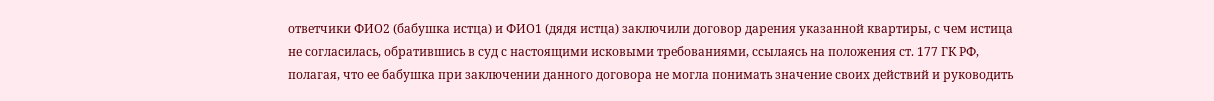ответчики ФИО2 (бабушка истца) и ФИО1 (дядя истца) заключили договор дарения указанной квартиры, с чем истица не согласилась, обратившись в суд с настоящими исковыми требованиями, ссылаясь на положения ст. 177 ГК РФ, полагая, что ее бабушка при заключении данного договора не могла понимать значение своих действий и руководить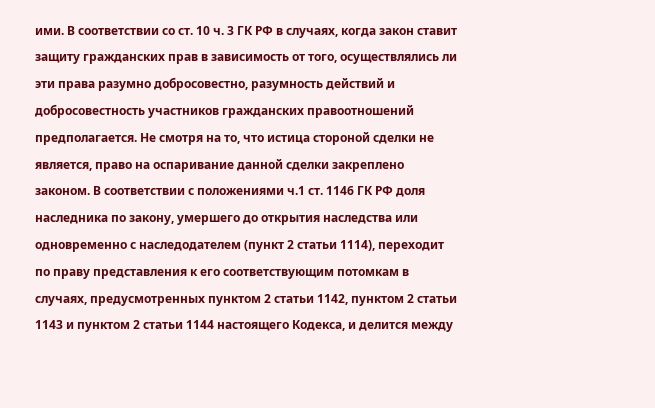ими. В соответствии со ст. 10 ч. 3 ГК РФ в случаях, когда закон ставит защиту гражданских прав в зависимость от того, осуществлялись ли эти права разумно добросовестно, разумность действий и добросовестность участников гражданских правоотношений предполагается. Не смотря на то, что истица стороной сделки не является, право на оспаривание данной сделки закреплено законом. В соответствии с положениями ч.1 ст. 1146 ГК РФ доля наследника по закону, умершего до открытия наследства или одновременно с наследодателем (пункт 2 статьи 1114), переходит по праву представления к его соответствующим потомкам в случаях, предусмотренных пунктом 2 статьи 1142, пунктом 2 статьи 1143 и пунктом 2 статьи 1144 настоящего Кодекса, и делится между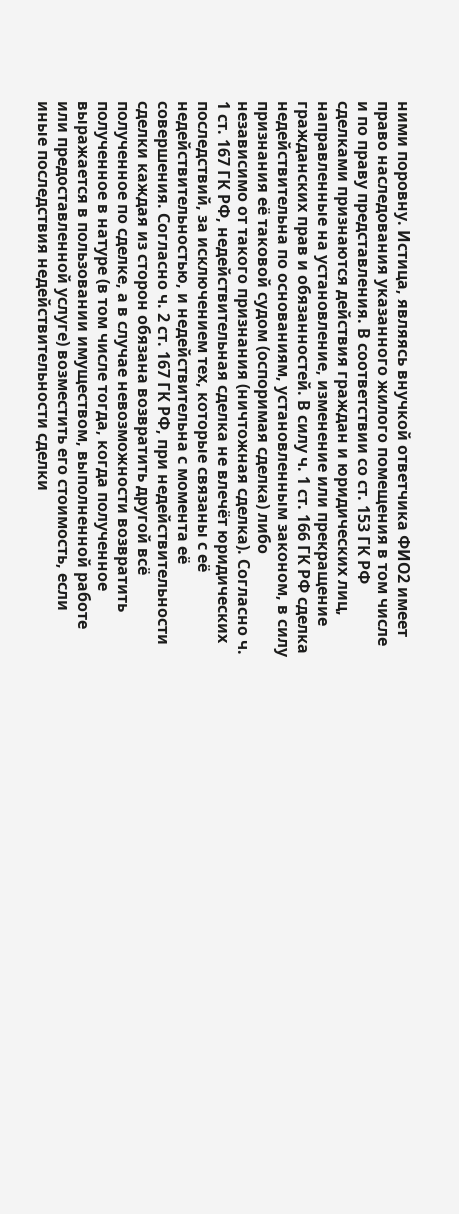ними поровну. Истица, являясь внучкой ответчика ФИО2 имеет право наследования указанного жилого помещения в том числе и по праву представления. В соответствии со ст. 153 ГК РФ сделками признаются действия граждан и юридических лиц, направленные на установление, изменение или прекращение гражданских прав и обязанностей. В силу ч. 1 ст. 166 ГК РФ сделка недействительна по основаниям, установленным законом, в силу признания её таковой судом (оспоримая сделка) либо независимо от такого признания (ничтожная сделка). Согласно ч. 1 ст. 167 ГК РФ, недействительная сделка не влечёт юридических последствий, за исключением тех, которые связаны с её недействительностью, и недействительна с момента её совершения. Согласно ч. 2 ст. 167 ГК РФ, при недействительности сделки каждая из сторон обязана возвратить другой всё полученное по сделке, а в случае невозможности возвратить полученное в натуре (в том числе тогда, когда полученное выражается в пользовании имуществом, выполненной работе или предоставленной услуге) возместить его стоимость, если иные последствия недействительности сделки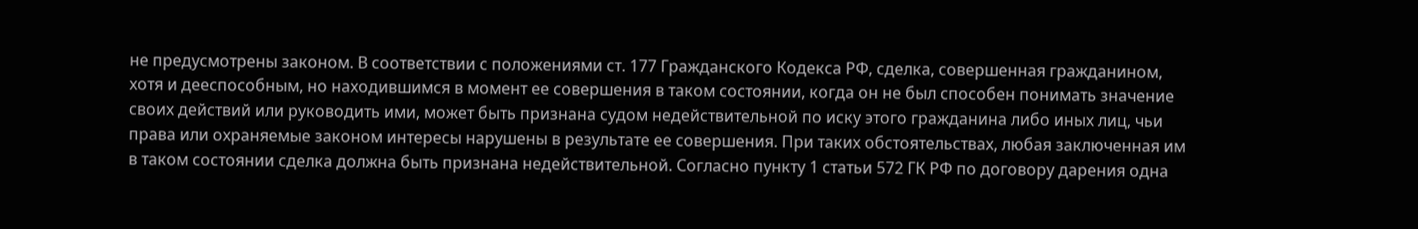не предусмотрены законом. В соответствии с положениями ст. 177 Гражданского Кодекса РФ, сделка, совершенная гражданином, хотя и дееспособным, но находившимся в момент ее совершения в таком состоянии, когда он не был способен понимать значение своих действий или руководить ими, может быть признана судом недействительной по иску этого гражданина либо иных лиц, чьи права или охраняемые законом интересы нарушены в результате ее совершения. При таких обстоятельствах, любая заключенная им в таком состоянии сделка должна быть признана недействительной. Согласно пункту 1 статьи 572 ГК РФ по договору дарения одна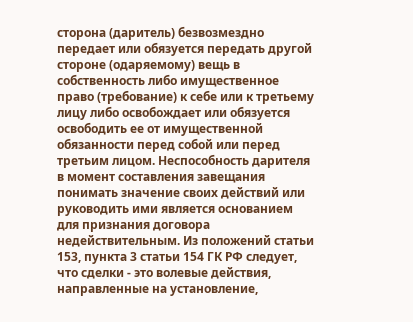сторона (даритель) безвозмездно передает или обязуется передать другой стороне (одаряемому) вещь в собственность либо имущественное право (требование) к себе или к третьему лицу либо освобождает или обязуется освободить ее от имущественной обязанности перед собой или перед третьим лицом. Неспособность дарителя в момент составления завещания понимать значение своих действий или руководить ими является основанием для признания договора недействительным. Из положений статьи 153, пункта 3 статьи 154 ГК РФ следует, что сделки - это волевые действия, направленные на установление,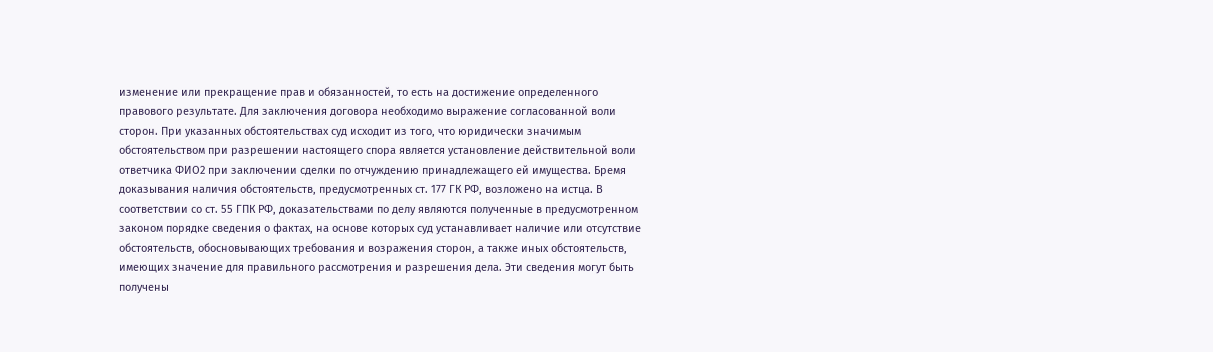изменение или прекращение прав и обязанностей, то есть на достижение определенного правового результате. Для заключения договора необходимо выражение согласованной воли сторон. При указанных обстоятельствах суд исходит из того, что юридически значимым обстоятельством при разрешении настоящего спора является установление действительной воли ответчика ФИО2 при заключении сделки по отчуждению принадлежащего ей имущества. Бремя доказывания наличия обстоятельств, предусмотренных ст. 177 ГК РФ, возложено на истца. В соответствии со ст. 55 ГПК РФ, доказательствами по делу являются полученные в предусмотренном законом порядке сведения о фактах, на основе которых суд устанавливает наличие или отсутствие обстоятельств, обосновывающих требования и возражения сторон, а также иных обстоятельств, имеющих значение для правильного рассмотрения и разрешения дела. Эти сведения могут быть получены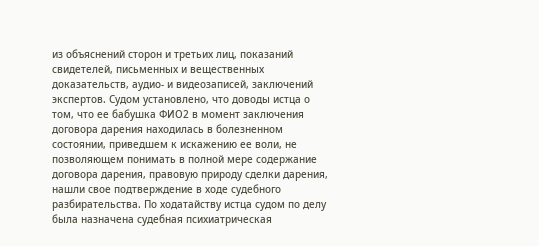из объяснений сторон и третьих лиц, показаний свидетелей, письменных и вещественных доказательств, аудио- и видеозаписей, заключений экспертов. Судом установлено, что доводы истца о том, что ее бабушка ФИО2 в момент заключения договора дарения находилась в болезненном состоянии, приведшем к искажению ее воли, не позволяющем понимать в полной мере содержание договора дарения, правовую природу сделки дарения, нашли свое подтверждение в ходе судебного разбирательства. По ходатайству истца судом по делу была назначена судебная психиатрическая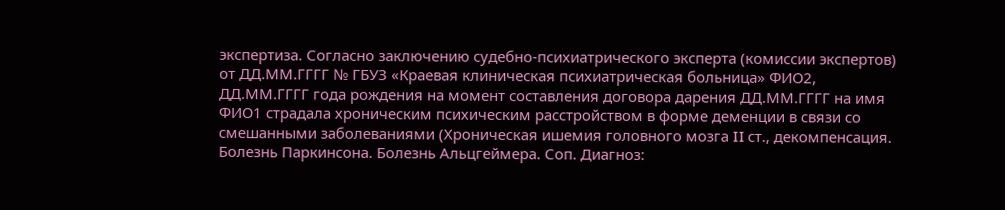экспертиза. Согласно заключению судебно-психиатрического эксперта (комиссии экспертов) от ДД.ММ.ГГГГ № ГБУЗ «Краевая клиническая психиатрическая больница» ФИО2, ДД.ММ.ГГГГ года рождения на момент составления договора дарения ДД.ММ.ГГГГ на имя ФИО1 страдала хроническим психическим расстройством в форме деменции в связи со смешанными заболеваниями (Хроническая ишемия головного мозга II ст., декомпенсация. Болезнь Паркинсона. Болезнь Альцгеймера. Соп. Диагноз: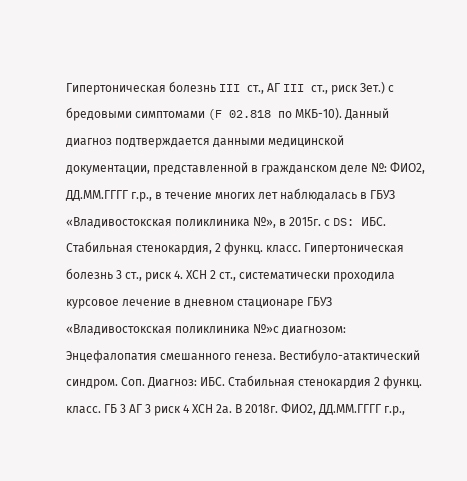Гипертоническая болезнь III ст., АГ III ст., риск Зет.) с бредовыми симптомами (F 02.818 по МКБ-10). Данный диагноз подтверждается данными медицинской документации, представленной в гражданском деле №: ФИО2, ДД.ММ.ГГГГ г.р., в течение многих лет наблюдалась в ГБУЗ «Владивостокская поликлиника №», в 2015г. с DS: ИБС. Стабильная стенокардия, 2 функц. класс. Гипертоническая болезнь 3 ст., риск 4. ХСН 2 ст., систематически проходила курсовое лечение в дневном стационаре ГБУЗ «Владивостокская поликлиника №»с диагнозом: Энцефалопатия смешанного генеза. Вестибуло-атактический синдром. Соп. Диагноз: ИБС. Стабильная стенокардия 2 функц. класс. ГБ 3 АГ 3 риск 4 ХСН 2а. В 2018г. ФИО2, ДД.ММ.ГГГГ г.р.,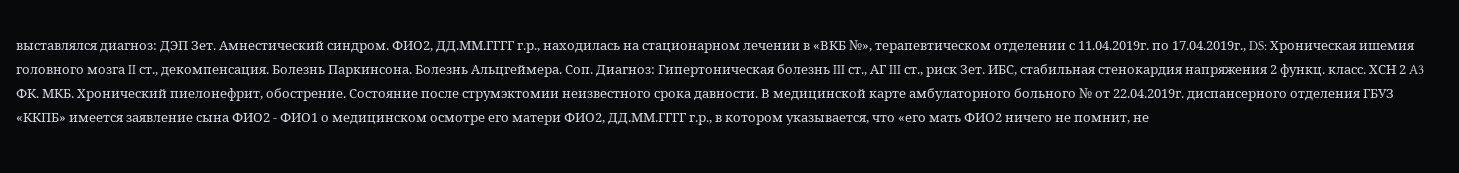выставлялся диагноз: ДЭП Зет. Амнестический синдром. ФИО2, ДД.ММ.ГГГГ г.р., находилась на стационарном лечении в «ВКБ №», терапевтическом отделении с 11.04.2019г. по 17.04.2019г., DS: Хроническая ишемия головного мозга II ст., декомпенсация. Болезнь Паркинсона. Болезнь Альцгеймера. Соп. Диагноз: Гипертоническая болезнь III ст., АГ III ст., риск Зет. ИБС, стабильная стенокардия напряжения 2 функц. класс. ХСН 2 A3 ФК. МКБ. Хронический пиелонефрит, обострение. Состояние после струмэктомии неизвестного срока давности. В медицинской карте амбулаторного больного № от 22.04.2019г. диспансерного отделения ГБУЗ «ККПБ» имеется заявление сына ФИО2 - ФИО1 о медицинском осмотре его матери ФИО2, ДД.ММ.ГГГГ г.р., в котором указывается, что «его мать ФИО2 ничего не помнит, не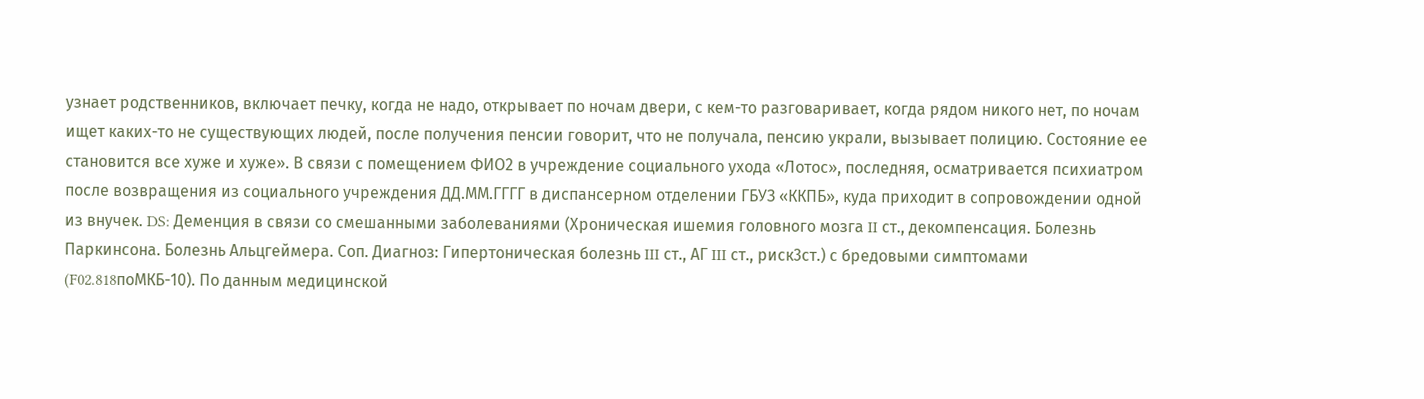узнает родственников, включает печку, когда не надо, открывает по ночам двери, с кем-то разговаривает, когда рядом никого нет, по ночам ищет каких-то не существующих людей, после получения пенсии говорит, что не получала, пенсию украли, вызывает полицию. Состояние ее становится все хуже и хуже». В связи с помещением ФИО2 в учреждение социального ухода «Лотос», последняя, осматривается психиатром после возвращения из социального учреждения ДД.ММ.ГГГГ в диспансерном отделении ГБУЗ «ККПБ», куда приходит в сопровождении одной из внучек. DS: Деменция в связи со смешанными заболеваниями (Хроническая ишемия головного мозга II ст., декомпенсация. Болезнь Паркинсона. Болезнь Альцгеймера. Соп. Диагноз: Гипертоническая болезнь III ст., АГ III ст., риск3ст.) с бредовыми симптомами (F02.818поМКБ-10). По данным медицинской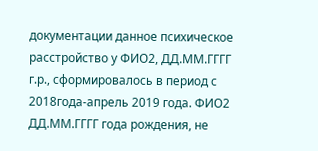документации данное психическое расстройство у ФИО2, ДД.ММ.ГГГГ г.р., сформировалось в период с 2018года-апрель 2019 года. ФИО2 ДД.ММ.ГГГГ года рождения, не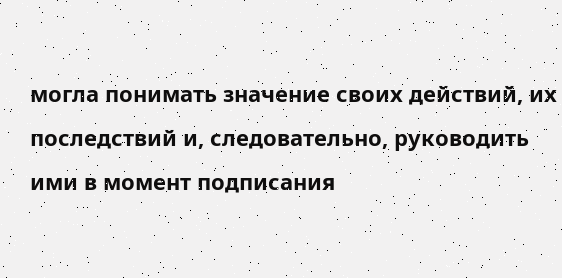могла понимать значение своих действий, их последствий и, следовательно, руководить ими в момент подписания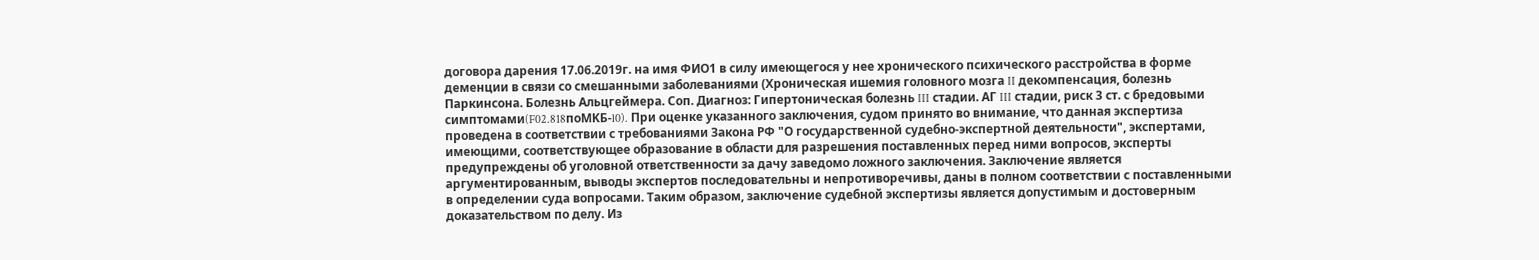договора дарения 17.06.2019г. на имя ФИО1 в силу имеющегося у нее хронического психического расстройства в форме деменции в связи со смешанными заболеваниями (Хроническая ишемия головного мозга II декомпенсация, болезнь Паркинсона. Болезнь Альцгеймера. Соп. Диагноз: Гипертоническая болезнь III стадии. АГ III стадии, риск 3 ст. с бредовыми симптомами(F02.818поMKБ-l0). При оценке указанного заключения, судом принято во внимание, что данная экспертиза проведена в соответствии с требованиями Закона РФ "О государственной судебно-экспертной деятельности", экспертами, имеющими, соответствующее образование в области для разрешения поставленных перед ними вопросов, эксперты предупреждены об уголовной ответственности за дачу заведомо ложного заключения. Заключение является аргументированным, выводы экспертов последовательны и непротиворечивы, даны в полном соответствии с поставленными в определении суда вопросами. Таким образом, заключение судебной экспертизы является допустимым и достоверным доказательством по делу. Из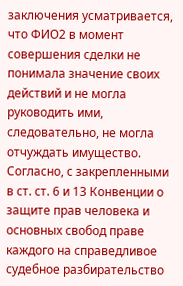заключения усматривается, что ФИО2 в момент совершения сделки не понимала значение своих действий и не могла руководить ими, следовательно, не могла отчуждать имущество. Согласно, с закрепленными в ст. ст. 6 и 13 Конвенции о защите прав человека и основных свобод праве каждого на справедливое судебное разбирательство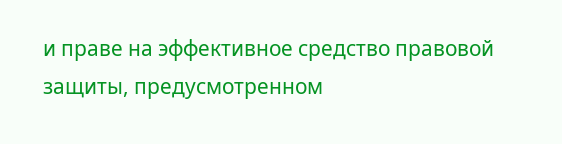и праве на эффективное средство правовой защиты, предусмотренном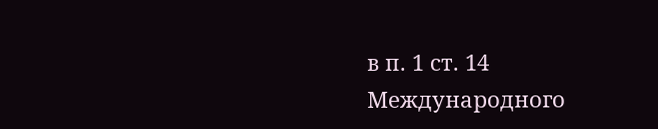в п. 1 ст. 14 Международного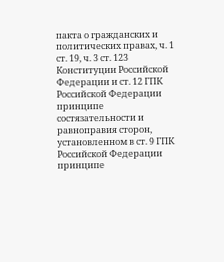пакта о гражданских и политических правах, ч. 1 ст. 19, ч. 3 ст. 123 Конституции Российской Федерации и ст. 12 ГПК Российской Федерации принципе состязательности и равноправия сторон, установленном в ст. 9 ГПК Российской Федерации принципе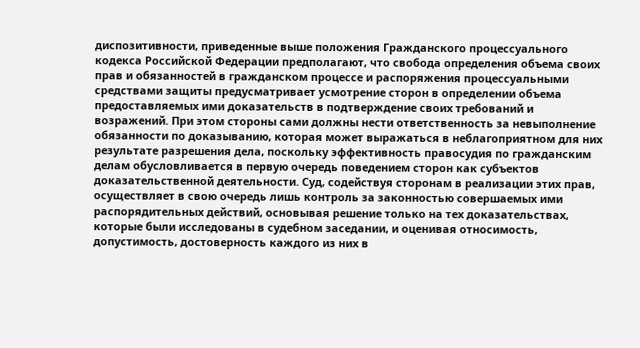диспозитивности, приведенные выше положения Гражданского процессуального кодекса Российской Федерации предполагают, что свобода определения объема своих прав и обязанностей в гражданском процессе и распоряжения процессуальными средствами защиты предусматривает усмотрение сторон в определении объема предоставляемых ими доказательств в подтверждение своих требований и возражений. При этом стороны сами должны нести ответственность за невыполнение обязанности по доказыванию, которая может выражаться в неблагоприятном для них результате разрешения дела, поскольку эффективность правосудия по гражданским делам обусловливается в первую очередь поведением сторон как субъектов доказательственной деятельности. Суд, содействуя сторонам в реализации этих прав, осуществляет в свою очередь лишь контроль за законностью совершаемых ими распорядительных действий, основывая решение только на тех доказательствах, которые были исследованы в судебном заседании, и оценивая относимость, допустимость, достоверность каждого из них в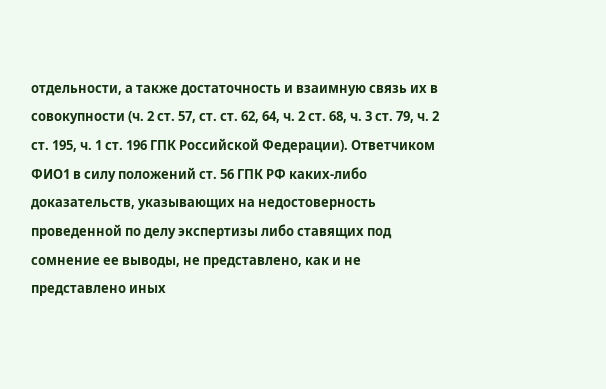отдельности, а также достаточность и взаимную связь их в совокупности (ч. 2 ст. 57, ст. ст. 62, 64, ч. 2 ст. 68, ч. 3 ст. 79, ч. 2 ст. 195, ч. 1 ст. 196 ГПК Российской Федерации). Ответчиком ФИО1 в силу положений ст. 56 ГПК РФ каких-либо доказательств, указывающих на недостоверность проведенной по делу экспертизы либо ставящих под сомнение ее выводы, не представлено, как и не представлено иных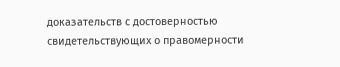доказательств с достоверностью свидетельствующих о правомерности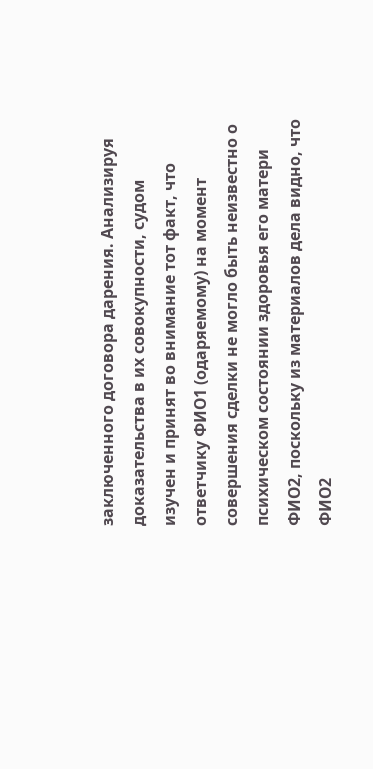заключенного договора дарения. Анализируя доказательства в их совокупности, судом изучен и принят во внимание тот факт, что ответчику ФИО1 (одаряемому) на момент совершения сделки не могло быть неизвестно о психическом состоянии здоровья его матери ФИО2, поскольку из материалов дела видно, что ФИО2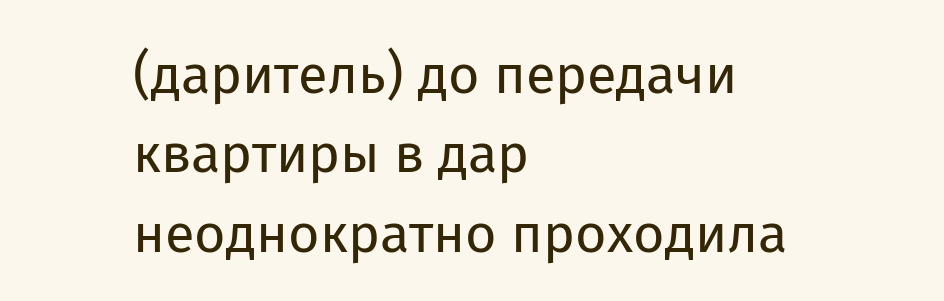(даритель) до передачи квартиры в дар неоднократно проходила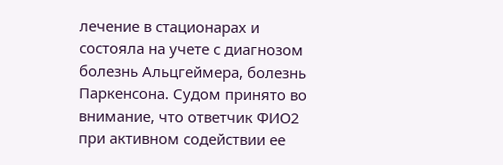лечение в стационарах и состояла на учете с диагнозом болезнь Альцгеймера, болезнь Паркенсона. Судом принято во внимание, что ответчик ФИО2 при активном содействии ее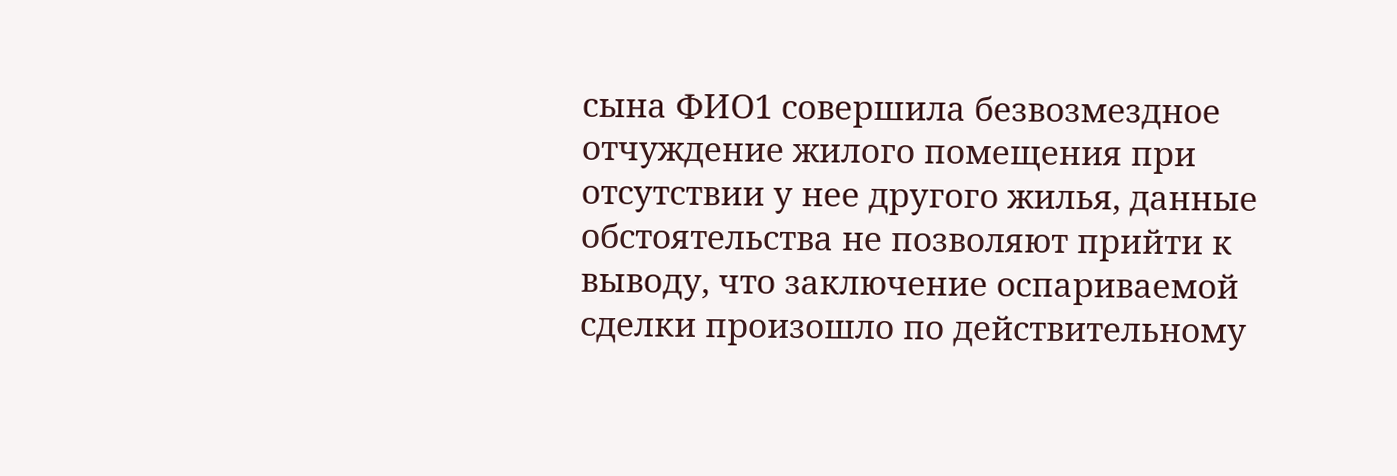сына ФИО1 совершила безвозмездное отчуждение жилого помещения при отсутствии у нее другого жилья, данные обстоятельства не позволяют прийти к выводу, что заключение оспариваемой сделки произошло по действительному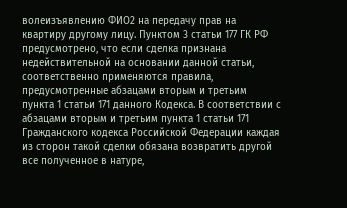волеизъявлению ФИО2 на передачу прав на квартиру другому лицу. Пунктом 3 статьи 177 ГК РФ предусмотрено, что если сделка признана недействительной на основании данной статьи, соответственно применяются правила, предусмотренные абзацами вторым и третьим пункта 1 статьи 171 данного Кодекса. В соответствии с абзацами вторым и третьим пункта 1 статьи 171 Гражданского кодекса Российской Федерации каждая из сторон такой сделки обязана возвратить другой все полученное в натуре,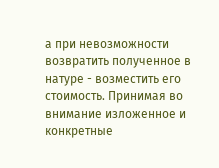а при невозможности возвратить полученное в натуре - возместить его стоимость. Принимая во внимание изложенное и конкретные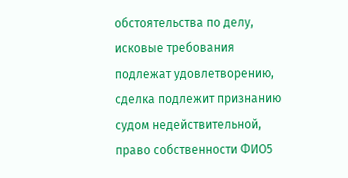обстоятельства по делу, исковые требования подлежат удовлетворению, сделка подлежит признанию судом недействительной, право собственности ФИО5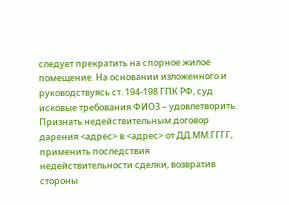следует прекратить на спорное жилое помещение. На основании изложенного и руководствуясь ст. 194-198 ГПК РФ, суд исковые требования ФИО3 – удовлетворить. Признать недействительным договор дарения <адрес> в <адрес> от ДД.ММ.ГГГГ, применить последствия недействительности сделки, возвратив стороны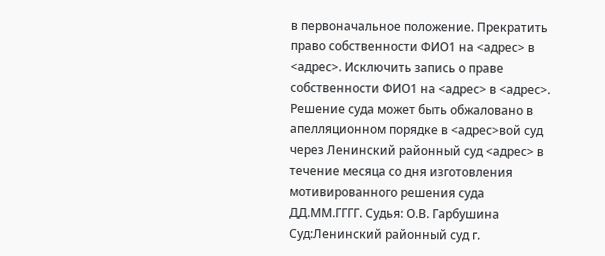в первоначальное положение. Прекратить право собственности ФИО1 на <адрес> в <адрес>. Исключить запись о праве собственности ФИО1 на <адрес> в <адрес>. Решение суда может быть обжаловано в апелляционном порядке в <адрес>вой суд через Ленинский районный суд <адрес> в течение месяца со дня изготовления мотивированного решения суда ДД.ММ.ГГГГ. Судья: О.В. Гарбушина Суд:Ленинский районный суд г.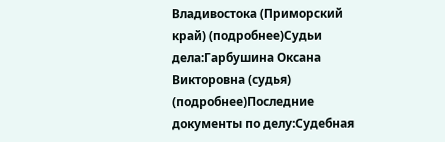Владивостока (Приморский край) (подробнее)Судьи дела:Гарбушина Оксана Викторовна (судья) (подробнее)Последние документы по делу:Судебная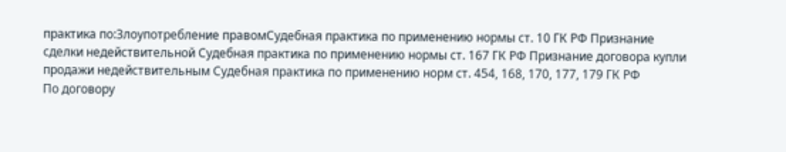практика по:Злоупотребление правомСудебная практика по применению нормы ст. 10 ГК РФ Признание сделки недействительной Судебная практика по применению нормы ст. 167 ГК РФ Признание договора купли продажи недействительным Судебная практика по применению норм ст. 454, 168, 170, 177, 179 ГК РФ
По договору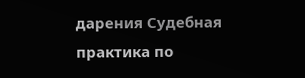дарения Судебная практика по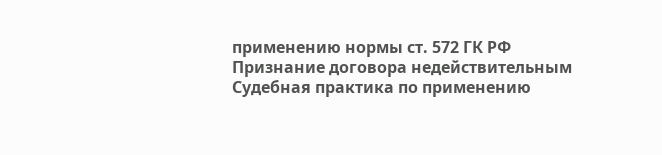применению нормы ст. 572 ГК РФ
Признание договора недействительным Судебная практика по применению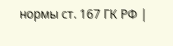нормы ст. 167 ГК РФ |